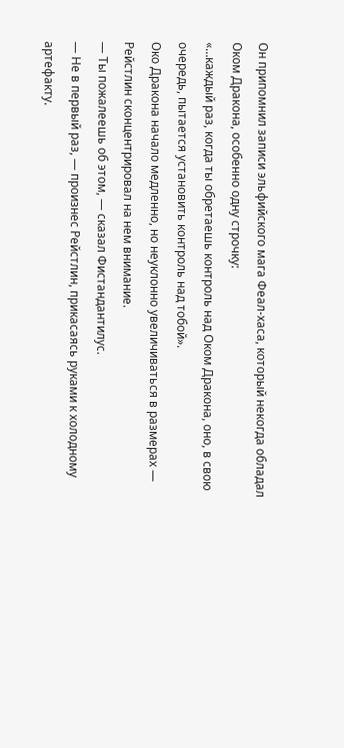Он припомнил записи эльфийского мага Феал-хаса, который некогда обладал Оком Дракона, особенно одну строчку:
«…каждый раз, когда ты обретаешь контроль над Оком Дракона, оно, в свою очередь, пытается установить контроль над тобой».
Око Дракона начало медленно, но неуклонно увеличиваться в размерах — Рейстлин сконцентрировал на нем внимание.
— Ты пожалеешь об этом, — сказал Фистандантилус.
— Не в первый раз, — произнес Рейстлин, прикасаясь руками к холодному артефакту.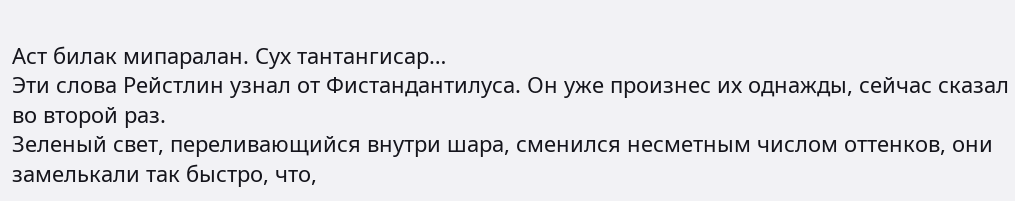Аст билак мипаралан. Сух тантангисар…
Эти слова Рейстлин узнал от Фистандантилуса. Он уже произнес их однажды, сейчас сказал во второй раз.
Зеленый свет, переливающийся внутри шара, сменился несметным числом оттенков, они замелькали так быстро, что,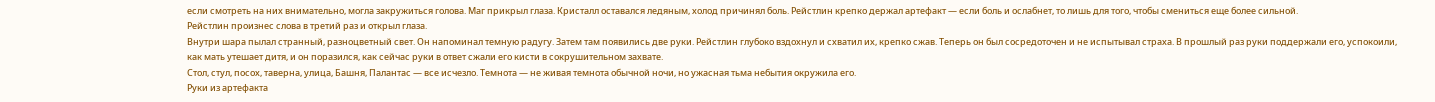если смотреть на них внимательно, могла закружиться голова. Маг прикрыл глаза. Кристалл оставался ледяным, холод причинял боль. Рейстлин крепко держал артефакт — если боль и ослабнет, то лишь для того, чтобы смениться еще более сильной.
Рейстлин произнес слова в третий раз и открыл глаза.
Внутри шара пылал странный, разноцветный свет. Он напоминал темную радугу. Затем там появились две руки. Рейстлин глубоко вздохнул и схватил их, крепко сжав. Теперь он был сосредоточен и не испытывал страха. В прошлый раз руки поддержали его, успокоили, как мать утешает дитя, и он поразился, как сейчас руки в ответ сжали его кисти в сокрушительном захвате.
Стол, стул, посох, таверна, улица, Башня, Палантас — все исчезло. Темнота — не живая темнота обычной ночи, но ужасная тьма небытия окружила его.
Руки из артефакта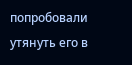попробовали утянуть его в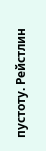пустоту. Рейстлин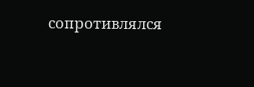сопротивлялся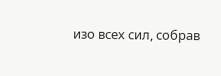изо всех сил, собрав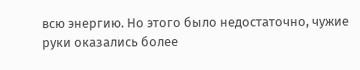всю энергию. Но этого было недостаточно, чужие руки оказались более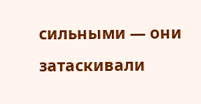сильными — они затаскивали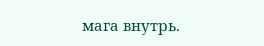мага внутрь.